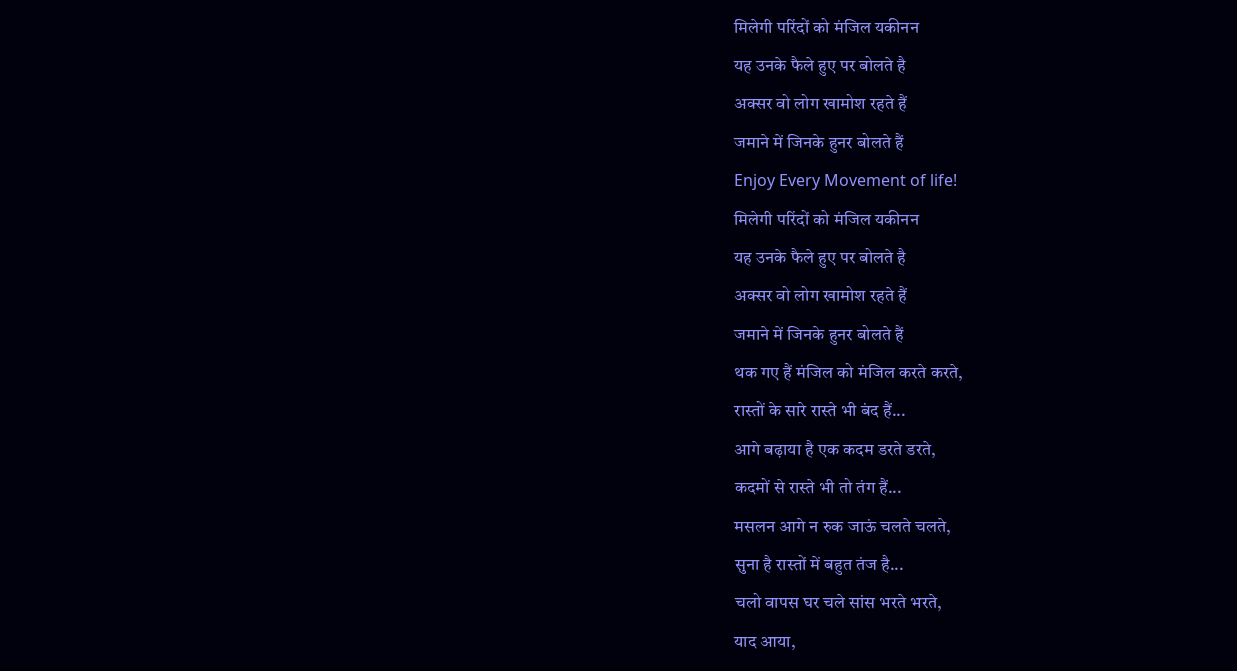मिलेगी परिंदों को मंजिल यकीनन
यह उनके फैले हुए पर बोलते है
अक्सर वो लोग खामोश रहते हैं
जमाने में जिनके हुनर बोलते हैं
Enjoy Every Movement of life!
मिलेगी परिंदों को मंजिल यकीनन
यह उनके फैले हुए पर बोलते है
अक्सर वो लोग खामोश रहते हैं
जमाने में जिनके हुनर बोलते हैं
थक गए हैं मंजिल को मंजिल करते करते,
रास्तों के सारे रास्ते भी बंद हैं...
आगे बढ़ाया है एक कदम डरते डरते,
कदमों से रास्ते भी तो तंग हैं...
मसलन आगे न रुक जाऊं चलते चलते,
सुना है रास्तों में बहुत तंज है...
चलो वापस घर चले सांस भरते भरते,
याद आया,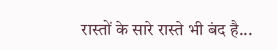रास्तों के सारे रास्ते भी बंद है...